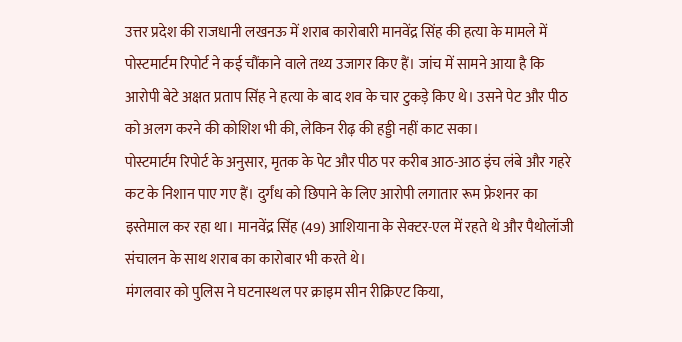उत्तर प्रदेश की राजधानी लखनऊ में शराब कारोबारी मानवेंद्र सिंह की हत्या के मामले में पोस्टमार्टम रिपोर्ट ने कई चौंकाने वाले तथ्य उजागर किए हैं। जांच में सामने आया है कि आरोपी बेटे अक्षत प्रताप सिंह ने हत्या के बाद शव के चार टुकड़े किए थे। उसने पेट और पीठ को अलग करने की कोशिश भी की, लेकिन रीढ़ की हड्डी नहीं काट सका।
पोस्टमार्टम रिपोर्ट के अनुसार, मृतक के पेट और पीठ पर करीब आठ-आठ इंच लंबे और गहरे कट के निशान पाए गए हैं। दुर्गंध को छिपाने के लिए आरोपी लगातार रूम फ्रेशनर का इस्तेमाल कर रहा था। मानवेंद्र सिंह (49) आशियाना के सेक्टर-एल में रहते थे और पैथोलॉजी संचालन के साथ शराब का कारोबार भी करते थे।
मंगलवार को पुलिस ने घटनास्थल पर क्राइम सीन रीक्रिएट किया,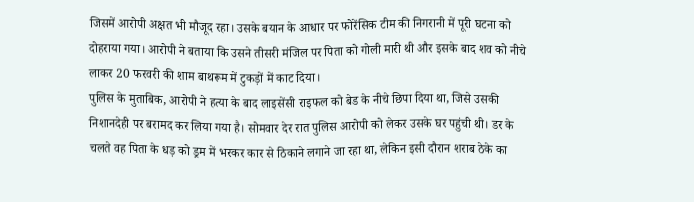जिसमें आरोपी अक्षत भी मौजूद रहा। उसके बयान के आधार पर फोरेंसिक टीम की निगरानी में पूरी घटना को दोहराया गया। आरोपी ने बताया कि उसने तीसरी मंजिल पर पिता को गोली मारी थी और इसके बाद शव को नीचे लाकर 20 फरवरी की शाम बाथरूम में टुकड़ों में काट दिया।
पुलिस के मुताबिक, आरोपी ने हत्या के बाद लाइसेंसी राइफल को बेड के नीचे छिपा दिया था, जिसे उसकी निशानदेही पर बरामद कर लिया गया है। सोमवार देर रात पुलिस आरोपी को लेकर उसके घर पहुंची थी। डर के चलते वह पिता के धड़ को ड्रम में भरकर कार से ठिकाने लगाने जा रहा था, लेकिन इसी दौरान शराब ठेके का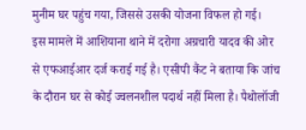मुनीम घर पहुंच गया, जिससे उसकी योजना विफल हो गई।
इस मामले में आशियाना थाने में दरोगा अग्रचारी यादव की ओर से एफआईआर दर्ज कराई गई है। एसीपी कैंट ने बताया कि जांच के दौरान घर से कोई ज्वलनशील पदार्थ नहीं मिला है। पैथोलॉजी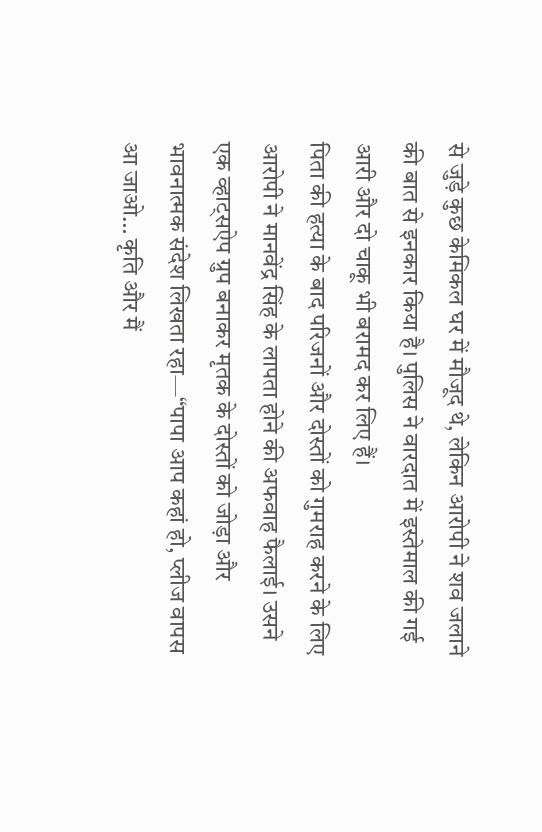से जुड़े कुछ केमिकल घर में मौजूद थे, लेकिन आरोपी ने शव जलाने की बात से इनकार किया है। पुलिस ने वारदात में इस्तेमाल की गई आरी और दो चाकू भी बरामद कर लिए हैं।
पिता की हत्या के बाद परिजनों और दोस्तों को गुमराह करने के लिए आरोपी ने मानवेंद्र सिंह के लापता होने की अफवाह फैलाई। उसने एक व्हाट्सऐप ग्रुप बनाकर मृतक के दोस्तों को जोड़ा और भावनात्मक संदेश लिखता रहा—“पापा आप कहां हो, प्लीज वापस आ जाओ… कृति और मैं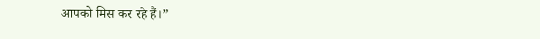आपको मिस कर रहे हैं।”